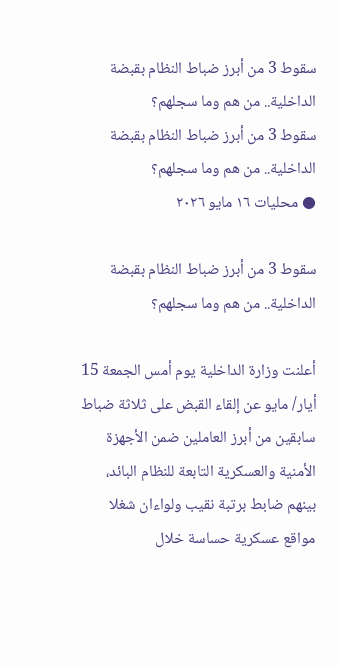سقوط 3 من أبرز ضباط النظام بقبضة الداخلية.. من هم وما سجلهم؟
سقوط 3 من أبرز ضباط النظام بقبضة الداخلية.. من هم وما سجلهم؟
● محليات ١٦ مايو ٢٠٢٦

سقوط 3 من أبرز ضباط النظام بقبضة الداخلية.. من هم وما سجلهم؟

أعلنت وزارة الداخلية يوم أمس الجمعة 15 أيار/ مايو عن إلقاء القبض على ثلاثة ضباط سابقين من أبرز العاملين ضمن الأجهزة الأمنية والعسكرية التابعة للنظام البائد، بينهم ضابط برتبة نقيب ولواءان شغلا مواقع عسكرية حساسة خلال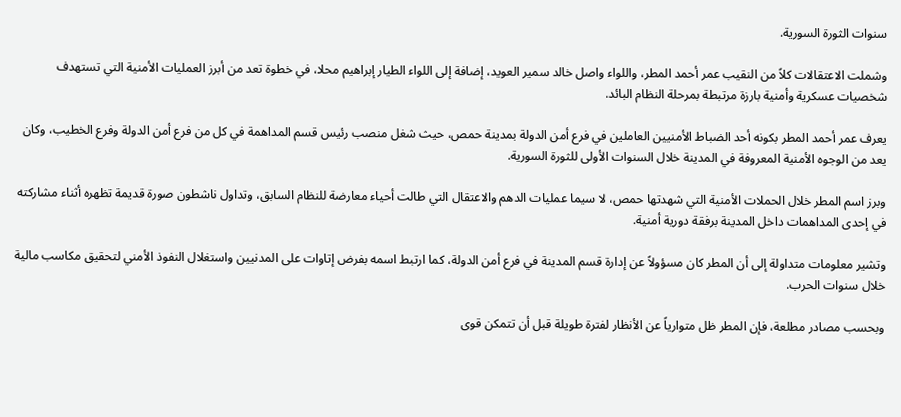سنوات الثورة السورية.

وشملت الاعتقالات كلاً من النقيب عمر أحمد المطر، واللواء واصل خالد سمير العويد، إضافة إلى اللواء الطيار إبراهيم محلا، في خطوة تعد من أبرز العمليات الأمنية التي تستهدف شخصيات عسكرية وأمنية بارزة مرتبطة بمرحلة النظام البائد.

يعرف عمر أحمد المطر بكونه أحد الضباط الأمنيين العاملين في فرع أمن الدولة بمدينة حمص، حيث شغل منصب رئيس قسم المداهمة في كل من فرع أمن الدولة وفرع الخطيب، وكان يعد من الوجوه الأمنية المعروفة في المدينة خلال السنوات الأولى للثورة السورية.

وبرز اسم المطر خلال الحملات الأمنية التي شهدتها حمص، لا سيما عمليات الدهم والاعتقال التي طالت أحياء معارضة للنظام السابق، وتداول ناشطون صورة قديمة تظهره أثناء مشاركته في إحدى المداهمات داخل المدينة برفقة دورية أمنية.

وتشير معلومات متداولة إلى أن المطر كان مسؤولاً عن إدارة قسم المدينة في فرع أمن الدولة، كما ارتبط اسمه بفرض إتاوات على المدنيين واستغلال النفوذ الأمني لتحقيق مكاسب مالية خلال سنوات الحرب.

وبحسب مصادر مطلعة، فإن المطر ظل متوارياً عن الأنظار لفترة طويلة قبل أن تتمكن قوى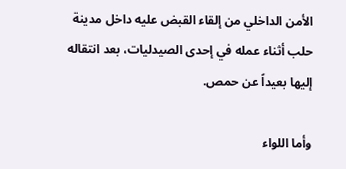الأمن الداخلي من إلقاء القبض عليه داخل مدينة حلب أثناء عمله في إحدى الصيدليات، بعد انتقاله إليها بعيداً عن حمص.

وأما اللواء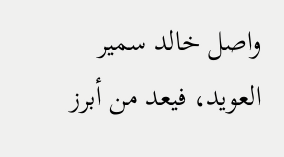واصل خالد سمير العويد، فيعد من أبرز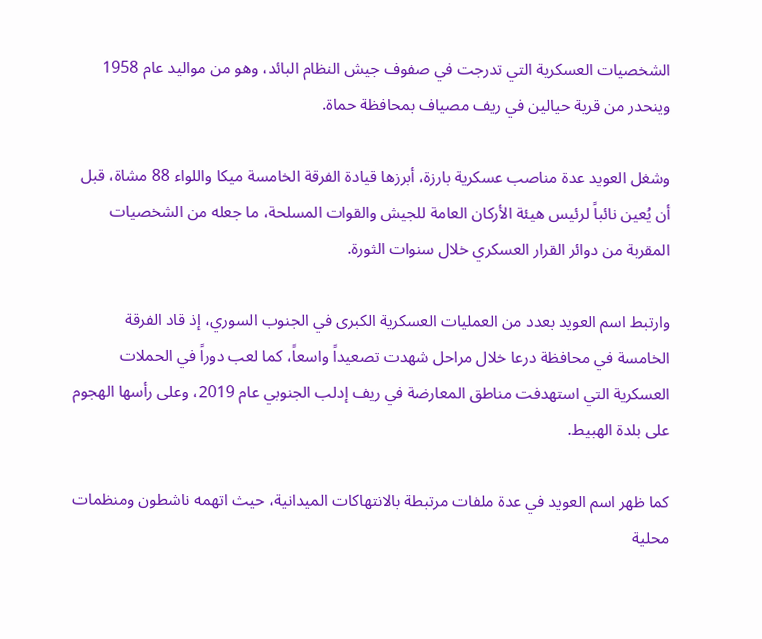الشخصيات العسكرية التي تدرجت في صفوف جيش النظام البائد، وهو من مواليد عام 1958 وينحدر من قرية حيالين في ريف مصياف بمحافظة حماة.

وشغل العويد عدة مناصب عسكرية بارزة، أبرزها قيادة الفرقة الخامسة ميكا واللواء 88 مشاة، قبل أن يُعين نائباً لرئيس هيئة الأركان العامة للجيش والقوات المسلحة، ما جعله من الشخصيات المقربة من دوائر القرار العسكري خلال سنوات الثورة.

وارتبط اسم العويد بعدد من العمليات العسكرية الكبرى في الجنوب السوري، إذ قاد الفرقة الخامسة في محافظة درعا خلال مراحل شهدت تصعيداً واسعاً، كما لعب دوراً في الحملات العسكرية التي استهدفت مناطق المعارضة في ريف إدلب الجنوبي عام 2019، وعلى رأسها الهجوم على بلدة الهبيط.

كما ظهر اسم العويد في عدة ملفات مرتبطة بالانتهاكات الميدانية، حيث اتهمه ناشطون ومنظمات محلية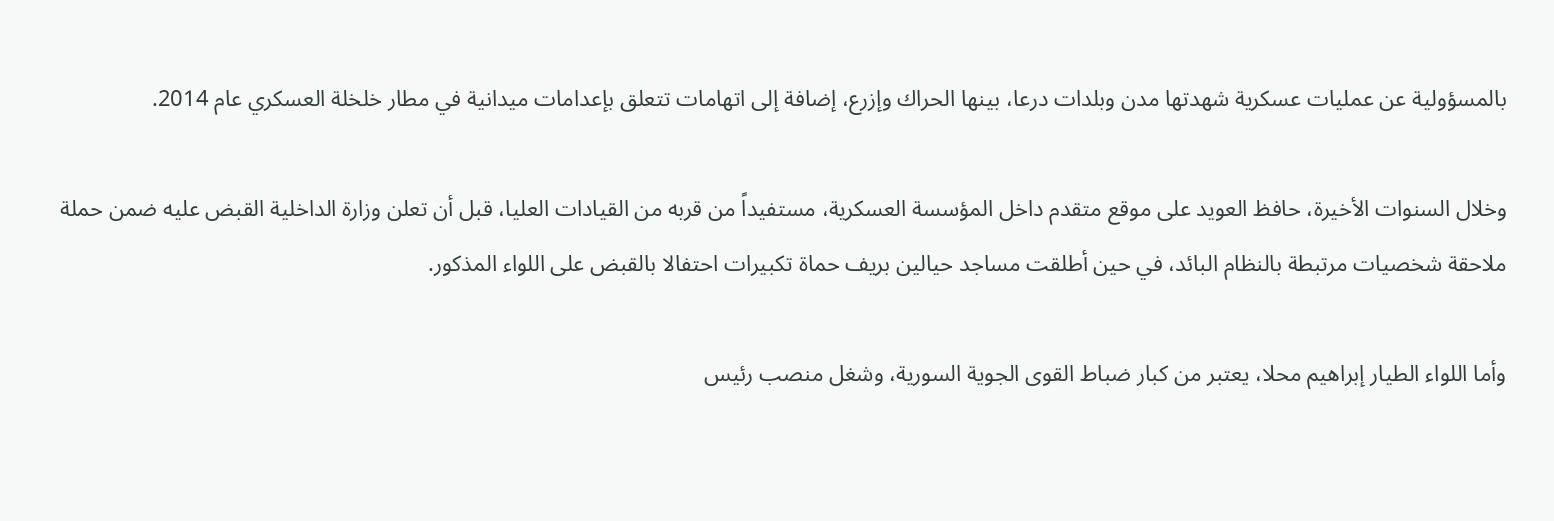بالمسؤولية عن عمليات عسكرية شهدتها مدن وبلدات درعا، بينها الحراك وإزرع، إضافة إلى اتهامات تتعلق بإعدامات ميدانية في مطار خلخلة العسكري عام 2014.

وخلال السنوات الأخيرة، حافظ العويد على موقع متقدم داخل المؤسسة العسكرية، مستفيداً من قربه من القيادات العليا، قبل أن تعلن وزارة الداخلية القبض عليه ضمن حملة ملاحقة شخصيات مرتبطة بالنظام البائد، في حين أطلقت مساجد حيالين بريف حماة تكبيرات احتفالا بالقبض على اللواء المذكور.

وأما اللواء الطيار إبراهيم محلا، يعتبر من كبار ضباط القوى الجوية السورية، وشغل منصب رئيس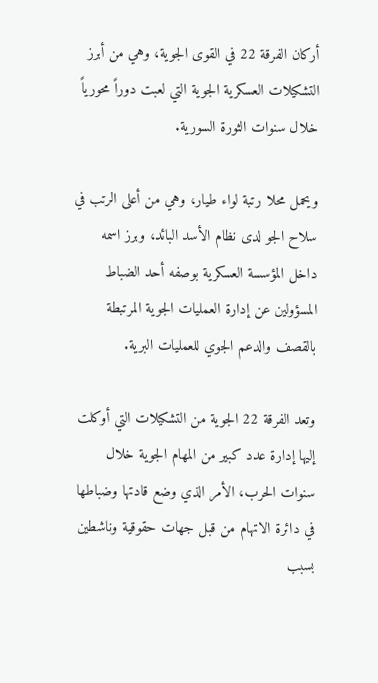أركان الفرقة 22 في القوى الجوية، وهي من أبرز التشكيلات العسكرية الجوية التي لعبت دوراً محورياً خلال سنوات الثورة السورية.

ويحمل محلا رتبة لواء طيار، وهي من أعلى الرتب في سلاح الجو لدى نظام الأسد البائد، وبرز اسمه داخل المؤسسة العسكرية بوصفه أحد الضباط المسؤولين عن إدارة العمليات الجوية المرتبطة بالقصف والدعم الجوي للعمليات البرية.

وتعد الفرقة 22 الجوية من التشكيلات التي أوكلت إليها إدارة عدد كبير من المهام الجوية خلال سنوات الحرب، الأمر الذي وضع قادتها وضباطها في دائرة الاتهام من قبل جهات حقوقية وناشطين بسبب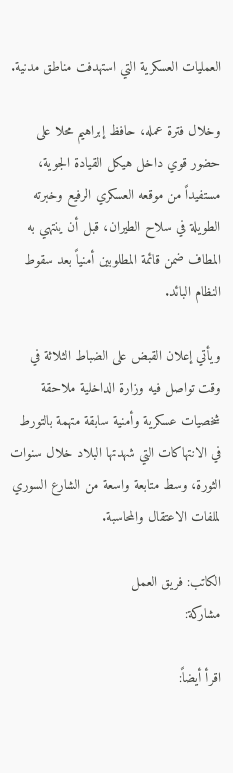العمليات العسكرية التي استهدفت مناطق مدنية.

وخلال فترة عمله، حافظ إبراهيم محلا على حضور قوي داخل هيكل القيادة الجوية، مستفيداً من موقعه العسكري الرفيع وخبرته الطويلة في سلاح الطيران، قبل أن ينتهي به المطاف ضمن قائمة المطلوبين أمنياً بعد سقوط النظام البائد.

ويأتي إعلان القبض على الضباط الثلاثة في وقت تواصل فيه وزارة الداخلية ملاحقة شخصيات عسكرية وأمنية سابقة متهمة بالتورط في الانتهاكات التي شهدتها البلاد خلال سنوات الثورة، وسط متابعة واسعة من الشارع السوري لملفات الاعتقال والمحاسبة.

الكاتب: فريق العمل
مشاركة:

اقرأ أيضاً: